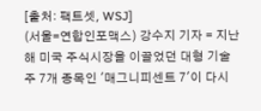[출처: 팩트셋, WSJ]
(서울=연합인포맥스) 강수지 기자 = 지난해 미국 주식시장을 이끌었던 대형 기술주 7개 종목인 '매그니피센트 7'이 다시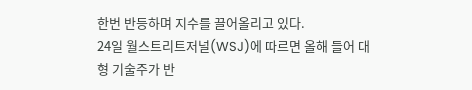한번 반등하며 지수를 끌어올리고 있다.
24일 월스트리트저널(WSJ)에 따르면 올해 들어 대형 기술주가 반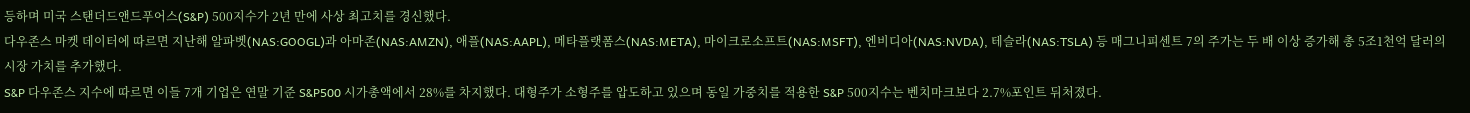등하며 미국 스탠더드앤드푸어스(S&P) 500지수가 2년 만에 사상 최고치를 경신했다.
다우존스 마켓 데이터에 따르면 지난해 알파벳(NAS:GOOGL)과 아마존(NAS:AMZN), 애플(NAS:AAPL), 메타플랫폼스(NAS:META), 마이크로소프트(NAS:MSFT), 엔비디아(NAS:NVDA), 테슬라(NAS:TSLA) 등 매그니피센트 7의 주가는 두 배 이상 증가해 총 5조1천억 달러의 시장 가치를 추가했다.
S&P 다우존스 지수에 따르면 이들 7개 기업은 연말 기준 S&P500 시가총액에서 28%를 차지했다. 대형주가 소형주를 압도하고 있으며 동일 가중치를 적용한 S&P 500지수는 벤치마크보다 2.7%포인트 뒤처졌다.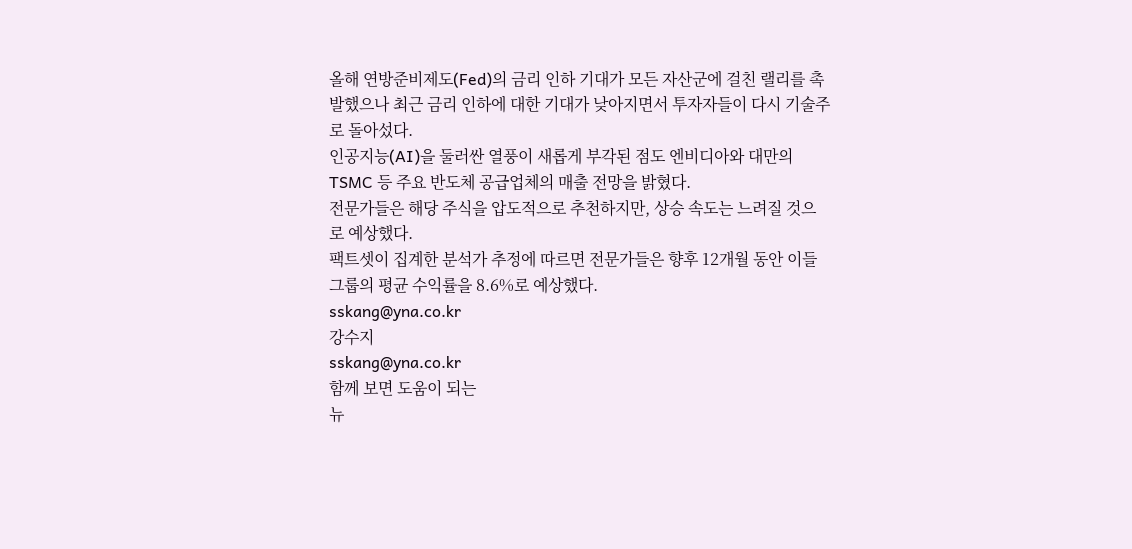올해 연방준비제도(Fed)의 금리 인하 기대가 모든 자산군에 걸친 랠리를 촉발했으나 최근 금리 인하에 대한 기대가 낮아지면서 투자자들이 다시 기술주로 돌아섰다.
인공지능(AI)을 둘러싼 열풍이 새롭게 부각된 점도 엔비디아와 대만의 TSMC 등 주요 반도체 공급업체의 매출 전망을 밝혔다.
전문가들은 해당 주식을 압도적으로 추천하지만, 상승 속도는 느려질 것으로 예상했다.
팩트셋이 집계한 분석가 추정에 따르면 전문가들은 향후 12개월 동안 이들 그룹의 평균 수익률을 8.6%로 예상했다.
sskang@yna.co.kr
강수지
sskang@yna.co.kr
함께 보면 도움이 되는
뉴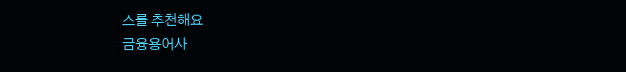스를 추천해요
금융용어사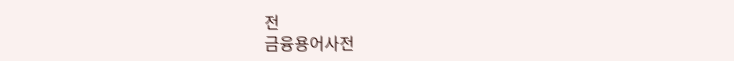전
금융용어사전